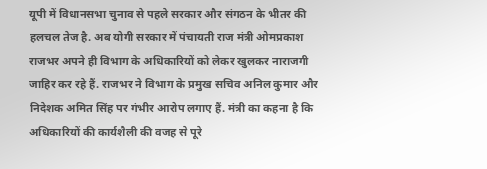यूपी में विधानसभा चुनाव से पहले सरकार और संगठन के भीतर की हलचल तेज है. अब योगी सरकार में पंचायती राज मंत्री ओमप्रकाश राजभर अपने ही विभाग के अधिकारियों को लेकर खुलकर नाराजगी जाहिर कर रहे हैं. राजभर ने विभाग के प्रमुख सचिव अनिल कुमार और निदेशक अमित सिंह पर गंभीर आरोप लगाए हैं. मंत्री का कहना है कि अधिकारियों की कार्यशैली की वजह से पूरे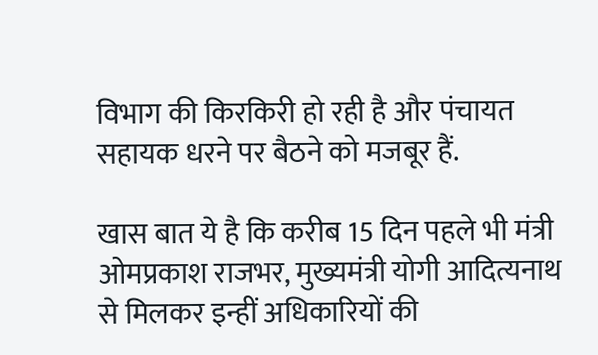विभाग की किरकिरी हो रही है और पंचायत सहायक धरने पर बैठने को मजबूर हैं.

खास बात ये है कि करीब 15 दिन पहले भी मंत्री ओमप्रकाश राजभर, मुख्यमंत्री योगी आदित्यनाथ से मिलकर इन्हीं अधिकारियों की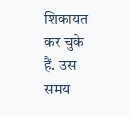शिकायत कर चुके हैं. उस समय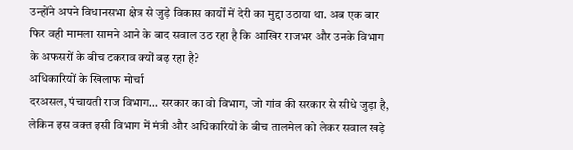उन्होंने अपने विधानसभा क्षेत्र से जुड़े विकास कार्यों में देरी का मुद्दा उठाया था. अब एक बार फिर वही मामला सामने आने के बाद सवाल उठ रहा है कि आखिर राजभर और उनके विभाग के अफसरों के बीच टकराव क्यों बढ़ रहा है?
अधिकारियों के खिलाफ मोर्चा
दरअसल, पंचायती राज विभाग… सरकार का वो विभाग, जो गांव की सरकार से सीधे जुड़ा है, लेकिन इस वक्त इसी विभाग में मंत्री और अधिकारियों के बीच तालमेल को लेकर सवाल खड़े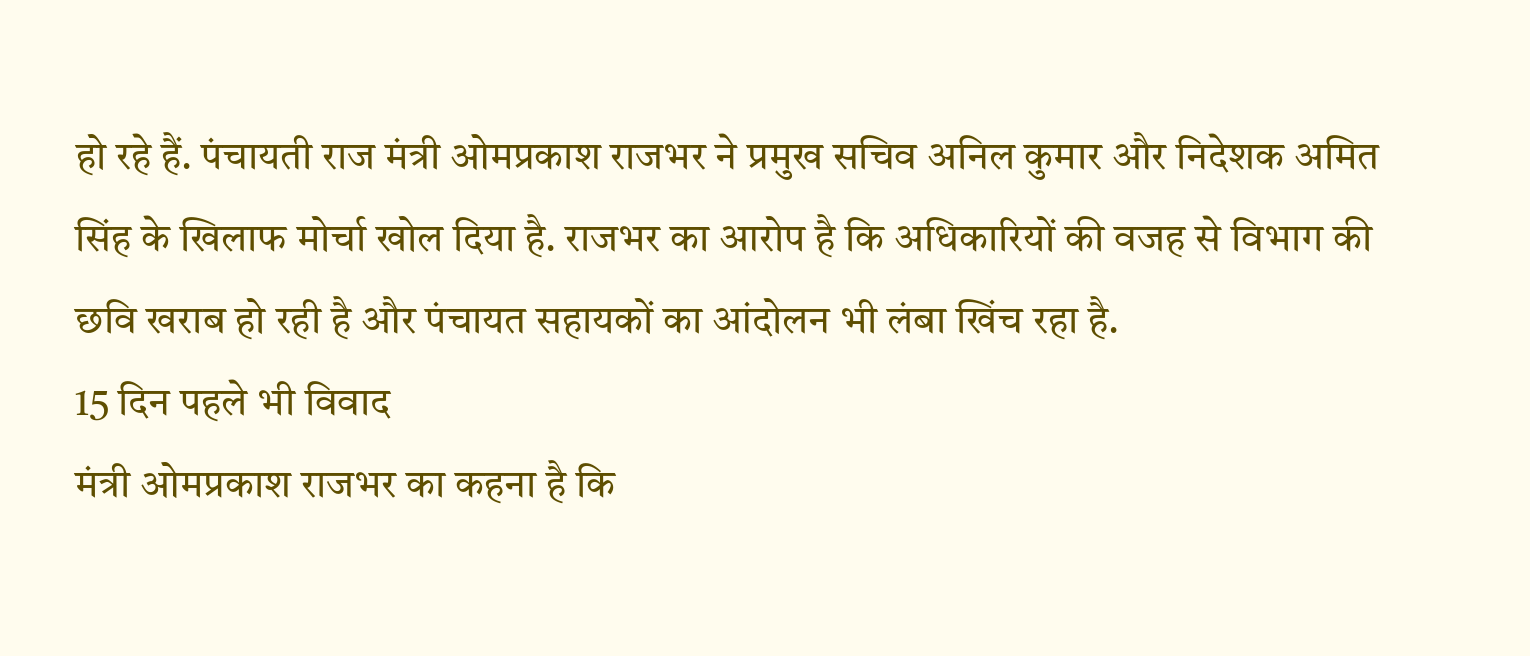हो रहे हैं. पंचायती राज मंत्री ओमप्रकाश राजभर ने प्रमुख सचिव अनिल कुमार और निदेशक अमित सिंह के खिलाफ मोर्चा खोल दिया है. राजभर का आरोप है कि अधिकारियों की वजह से विभाग की छवि खराब हो रही है और पंचायत सहायकों का आंदोलन भी लंबा खिंच रहा है.
15 दिन पहले भी विवाद
मंत्री ओमप्रकाश राजभर का कहना है कि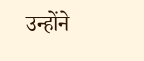उन्होंने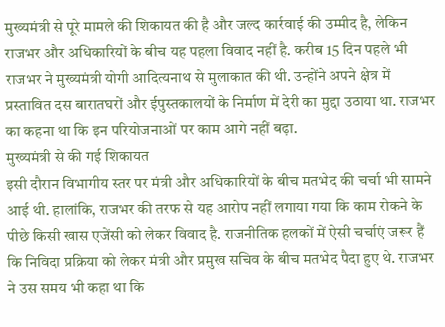मुख्यमंत्री से पूरे मामले की शिकायत की है और जल्द कार्रवाई की उम्मीद है, लेकिन राजभर और अधिकारियों के बीच यह पहला विवाद नहीं है. करीब 15 दिन पहले भी राजभर ने मुख्यमंत्री योगी आदित्यनाथ से मुलाकात की थी. उन्होंने अपने क्षेत्र में प्रस्तावित दस बारातघरों और ईपुस्तकालयों के निर्माण में देरी का मुद्दा उठाया था. राजभर का कहना था कि इन परियोजनाओं पर काम आगे नहीं बढ़ा.
मुख्यमंत्री से की गई शिकायत
इसी दौरान विभागीय स्तर पर मंत्री और अधिकारियों के बीच मतभेद की चर्चा भी सामने आई थी. हालांकि, राजभर की तरफ से यह आरोप नहीं लगाया गया कि काम रोकने के पीछे किसी खास एजेंसी को लेकर विवाद है. राजनीतिक हलकों में ऐसी चर्चाएं जरूर हैं कि निविदा प्रक्रिया को लेकर मंत्री और प्रमुख सचिव के बीच मतभेद पैदा हुए थे. राजभर ने उस समय भी कहा था कि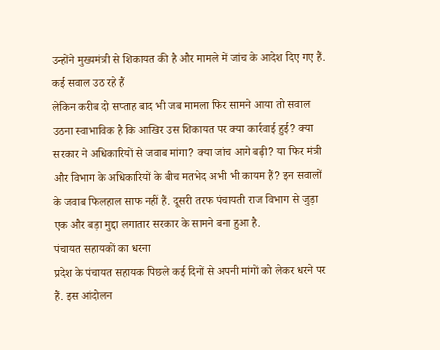उन्होंने मुख्यमंत्री से शिकायत की है और मामले में जांच के आदेश दिए गए हैं.
कई सवाल उठ रहे हैं
लेकिन करीब दो सप्ताह बाद भी जब मामला फिर सामने आया तो सवाल उठना स्वाभाविक है कि आखिर उस शिकायत पर क्या कार्रवाई हुई? क्या सरकार ने अधिकारियों से जवाब मांगा? क्या जांच आगे बढ़ी? या फिर मंत्री और विभाग के अधिकारियों के बीच मतभेद अभी भी कायम हैं? इन सवालों के जवाब फिलहाल साफ नहीं हैं. दूसरी तरफ पंचायती राज विभाग से जुड़ा एक और बड़ा मुद्दा लगातार सरकार के सामने बना हुआ है.
पंचायत सहायकों का धरना
प्रदेश के पंचायत सहायक पिछले कई दिनों से अपनी मांगों को लेकर धरने पर हैं. इस आंदोलन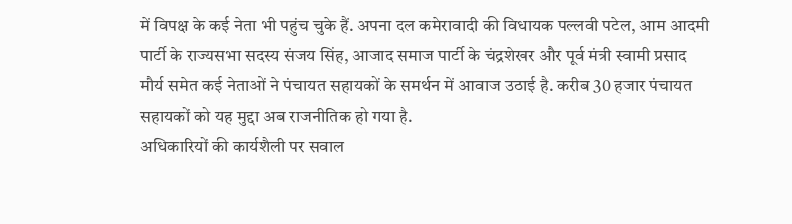में विपक्ष के कई नेता भी पहुंच चुके हैं. अपना दल कमेरावादी की विधायक पल्लवी पटेल, आम आदमी पार्टी के राज्यसभा सदस्य संजय सिंह, आजाद समाज पार्टी के चंद्रशेखर और पूर्व मंत्री स्वामी प्रसाद मौर्य समेत कई नेताओं ने पंचायत सहायकों के समर्थन में आवाज उठाई है. करीब 30 हजार पंचायत सहायकों को यह मुद्दा अब राजनीतिक हो गया है.
अधिकारियों की कार्यशैली पर सवाल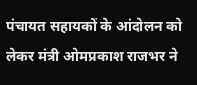पंचायत सहायकों के आंदोलन को लेकर मंत्री ओमप्रकाश राजभर ने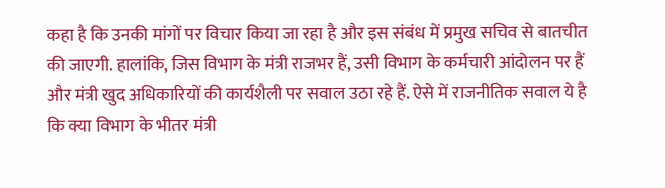कहा है कि उनकी मांगों पर विचार किया जा रहा है और इस संबंध में प्रमुख सचिव से बातचीत की जाएगी. हालांकि, जिस विभाग के मंत्री राजभर हैं, उसी विभाग के कर्मचारी आंदोलन पर हैं और मंत्री खुद अधिकारियों की कार्यशैली पर सवाल उठा रहे हैं. ऐसे में राजनीतिक सवाल ये है कि क्या विभाग के भीतर मंत्री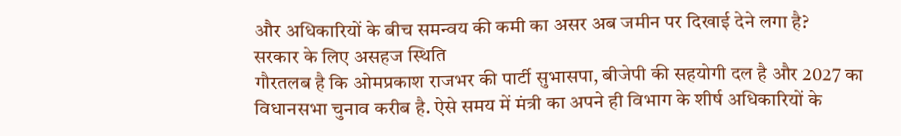और अधिकारियों के बीच समन्वय की कमी का असर अब जमीन पर दिखाई देने लगा है?
सरकार के लिए असहज स्थिति
गौरतलब है कि ओमप्रकाश राजभर की पार्टी सुभासपा, बीजेपी की सहयोगी दल है और 2027 का विधानसभा चुनाव करीब है. ऐसे समय में मंत्री का अपने ही विभाग के शीर्ष अधिकारियों के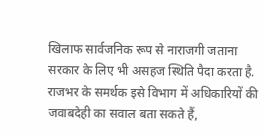खिलाफ सार्वजनिक रूप से नाराजगी जताना सरकार के लिए भी असहज स्थिति पैदा करता है. राजभर के समर्थक इसे विभाग में अधिकारियों की जवाबदेही का सवाल बता सकते हैं,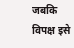जबकि विपक्ष इसे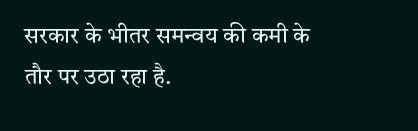सरकार के भीतर समन्वय की कमी के तौर पर उठा रहा है.